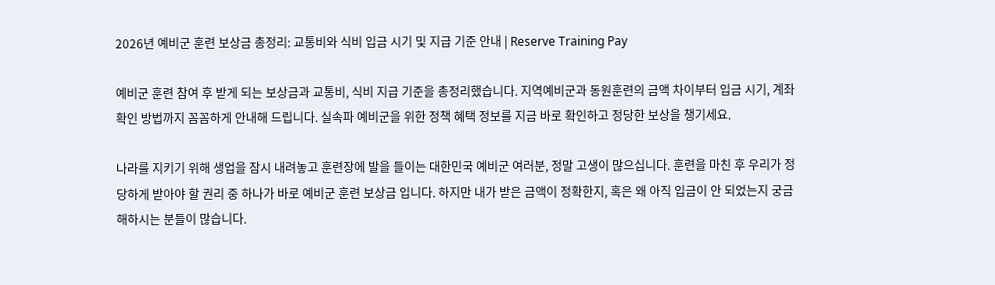2026년 예비군 훈련 보상금 총정리: 교통비와 식비 입금 시기 및 지급 기준 안내 | Reserve Training Pay

예비군 훈련 참여 후 받게 되는 보상금과 교통비, 식비 지급 기준을 총정리했습니다. 지역예비군과 동원훈련의 금액 차이부터 입금 시기, 계좌 확인 방법까지 꼼꼼하게 안내해 드립니다. 실속파 예비군을 위한 정책 혜택 정보를 지금 바로 확인하고 정당한 보상을 챙기세요.

나라를 지키기 위해 생업을 잠시 내려놓고 훈련장에 발을 들이는 대한민국 예비군 여러분, 정말 고생이 많으십니다. 훈련을 마친 후 우리가 정당하게 받아야 할 권리 중 하나가 바로 예비군 훈련 보상금 입니다. 하지만 내가 받은 금액이 정확한지, 혹은 왜 아직 입금이 안 되었는지 궁금해하시는 분들이 많습니다.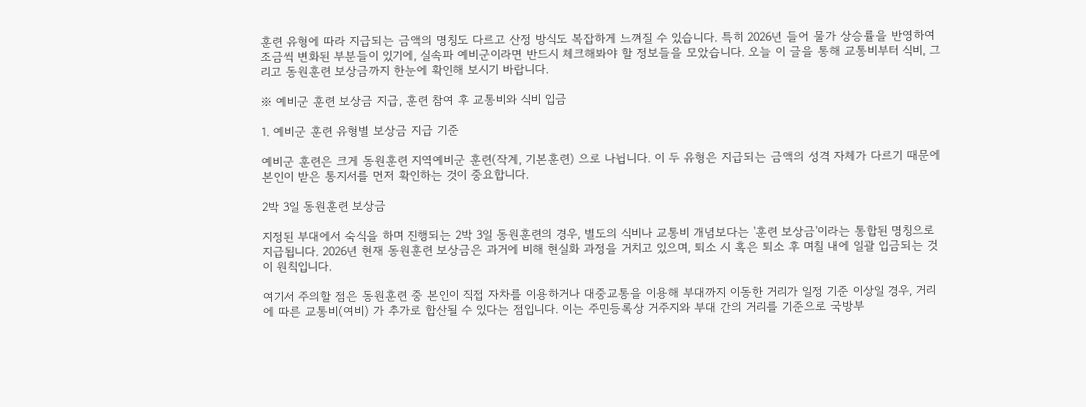훈련 유형에 따라 지급되는 금액의 명칭도 다르고 산정 방식도 복잡하게 느껴질 수 있습니다. 특히 2026년 들어 물가 상승률을 반영하여 조금씩 변화된 부분들이 있기에, 실속파 예비군이라면 반드시 체크해봐야 할 정보들을 모았습니다. 오늘 이 글을 통해 교통비부터 식비, 그리고 동원훈련 보상금까지 한눈에 확인해 보시기 바랍니다.

※ 예비군 훈련 보상금 지급, 훈련 참여 후 교통비와 식비 입금

1. 예비군 훈련 유형별 보상금 지급 기준

예비군 훈련은 크게 동원훈련 지역예비군 훈련(작계, 기본훈련) 으로 나뉩니다. 이 두 유형은 지급되는 금액의 성격 자체가 다르기 때문에 본인이 받은 통지서를 먼저 확인하는 것이 중요합니다.

2박 3일 동원훈련 보상금

지정된 부대에서 숙식을 하며 진행되는 2박 3일 동원훈련의 경우, 별도의 식비나 교통비 개념보다는 '훈련 보상금'이라는 통합된 명칭으로 지급됩니다. 2026년 현재 동원훈련 보상금은 과거에 비해 현실화 과정을 거치고 있으며, 퇴소 시 혹은 퇴소 후 며칠 내에 일괄 입금되는 것이 원칙입니다.

여기서 주의할 점은 동원훈련 중 본인이 직접 자차를 이용하거나 대중교통을 이용해 부대까지 이동한 거리가 일정 기준 이상일 경우, 거리에 따른 교통비(여비) 가 추가로 합산될 수 있다는 점입니다. 이는 주민등록상 거주지와 부대 간의 거리를 기준으로 국방부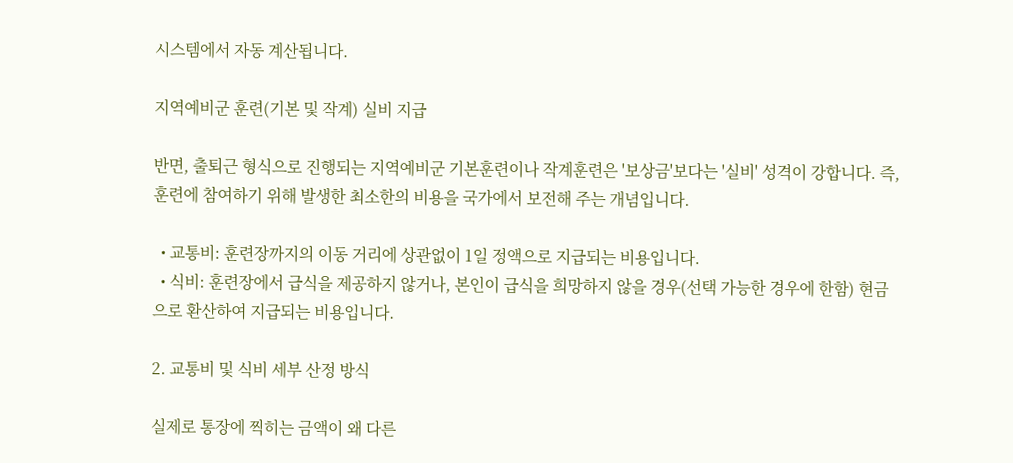시스템에서 자동 계산됩니다.

지역예비군 훈련(기본 및 작계) 실비 지급

반면, 출퇴근 형식으로 진행되는 지역예비군 기본훈련이나 작계훈련은 '보상금'보다는 '실비' 성격이 강합니다. 즉, 훈련에 참여하기 위해 발생한 최소한의 비용을 국가에서 보전해 주는 개념입니다.

  • 교통비: 훈련장까지의 이동 거리에 상관없이 1일 정액으로 지급되는 비용입니다.
  • 식비: 훈련장에서 급식을 제공하지 않거나, 본인이 급식을 희망하지 않을 경우(선택 가능한 경우에 한함) 현금으로 환산하여 지급되는 비용입니다.

2. 교통비 및 식비 세부 산정 방식

실제로 통장에 찍히는 금액이 왜 다른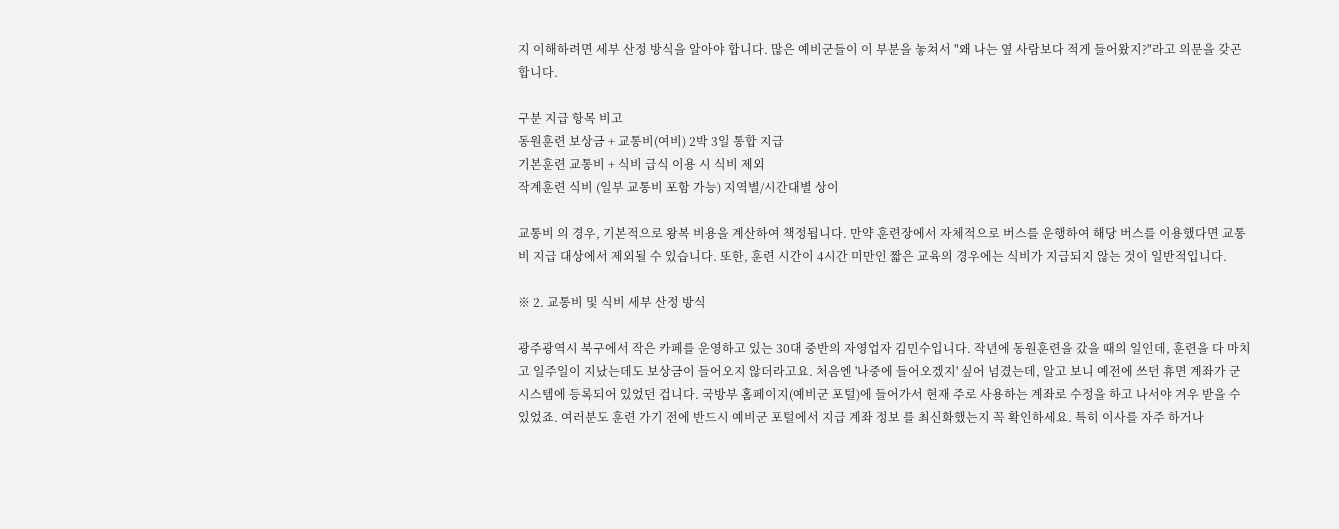지 이해하려면 세부 산정 방식을 알아야 합니다. 많은 예비군들이 이 부분을 놓쳐서 "왜 나는 옆 사람보다 적게 들어왔지?"라고 의문을 갖곤 합니다.

구분 지급 항목 비고
동원훈련 보상금 + 교통비(여비) 2박 3일 통합 지급
기본훈련 교통비 + 식비 급식 이용 시 식비 제외
작계훈련 식비 (일부 교통비 포함 가능) 지역별/시간대별 상이

교통비 의 경우, 기본적으로 왕복 비용을 계산하여 책정됩니다. 만약 훈련장에서 자체적으로 버스를 운행하여 해당 버스를 이용했다면 교통비 지급 대상에서 제외될 수 있습니다. 또한, 훈련 시간이 4시간 미만인 짧은 교육의 경우에는 식비가 지급되지 않는 것이 일반적입니다.

※ 2. 교통비 및 식비 세부 산정 방식

광주광역시 북구에서 작은 카페를 운영하고 있는 30대 중반의 자영업자 김민수입니다. 작년에 동원훈련을 갔을 때의 일인데, 훈련을 다 마치고 일주일이 지났는데도 보상금이 들어오지 않더라고요. 처음엔 '나중에 들어오겠지' 싶어 넘겼는데, 알고 보니 예전에 쓰던 휴면 계좌가 군 시스템에 등록되어 있었던 겁니다. 국방부 홈페이지(예비군 포털)에 들어가서 현재 주로 사용하는 계좌로 수정을 하고 나서야 겨우 받을 수 있었죠. 여러분도 훈련 가기 전에 반드시 예비군 포털에서 지급 계좌 정보 를 최신화했는지 꼭 확인하세요. 특히 이사를 자주 하거나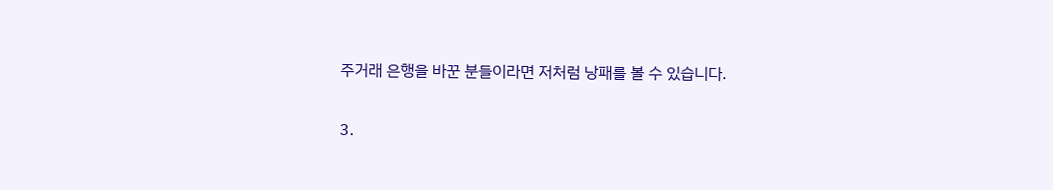주거래 은행을 바꾼 분들이라면 저처럼 낭패를 볼 수 있습니다.

3.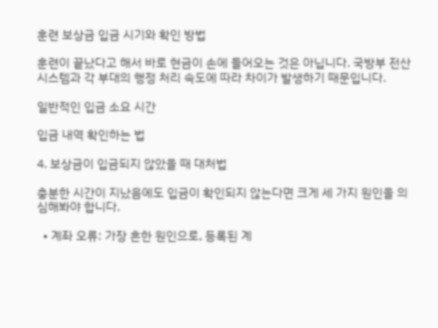훈련 보상금 입금 시기와 확인 방법

훈련이 끝났다고 해서 바로 현금이 손에 들어오는 것은 아닙니다. 국방부 전산 시스템과 각 부대의 행정 처리 속도에 따라 차이가 발생하기 때문입니다.

일반적인 입금 소요 시간

입금 내역 확인하는 법

4. 보상금이 입금되지 않았을 때 대처법

충분한 시간이 지났음에도 입금이 확인되지 않는다면 크게 세 가지 원인을 의심해봐야 합니다.

  • 계좌 오류: 가장 흔한 원인으로, 등록된 계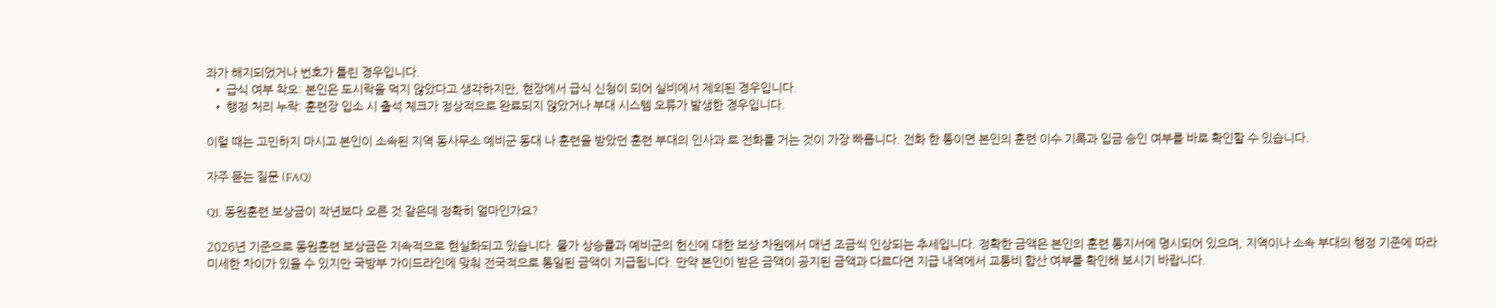좌가 해지되었거나 번호가 틀린 경우입니다.
  • 급식 여부 착오: 본인은 도시락을 먹지 않았다고 생각하지만, 현장에서 급식 신청이 되어 실비에서 제외된 경우입니다.
  • 행정 처리 누락: 훈련장 입소 시 출석 체크가 정상적으로 완료되지 않았거나 부대 시스템 오류가 발생한 경우입니다.

이럴 때는 고민하지 마시고 본인이 소속된 지역 동사무소 예비군 동대 나 훈련을 받았던 훈련 부대의 인사과 로 전화를 거는 것이 가장 빠릅니다. 전화 한 통이면 본인의 훈련 이수 기록과 입금 승인 여부를 바로 확인할 수 있습니다.

자주 묻는 질문 (FAQ)

Q1. 동원훈련 보상금이 작년보다 오른 것 같은데 정확히 얼마인가요?

2026년 기준으로 동원훈련 보상금은 지속적으로 현실화되고 있습니다. 물가 상승률과 예비군의 헌신에 대한 보상 차원에서 매년 조금씩 인상되는 추세입니다. 정확한 금액은 본인의 훈련 통지서에 명시되어 있으며, 지역이나 소속 부대의 행정 기준에 따라 미세한 차이가 있을 수 있지만 국방부 가이드라인에 맞춰 전국적으로 통일된 금액이 지급됩니다. 만약 본인이 받은 금액이 공지된 금액과 다르다면 지급 내역에서 교통비 합산 여부를 확인해 보시기 바랍니다.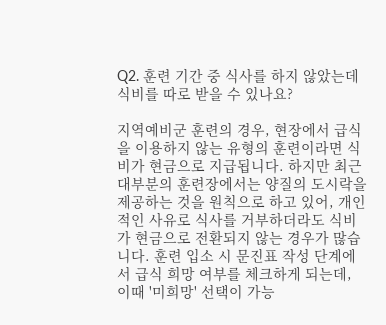Q2. 훈련 기간 중 식사를 하지 않았는데 식비를 따로 받을 수 있나요?

지역예비군 훈련의 경우, 현장에서 급식을 이용하지 않는 유형의 훈련이라면 식비가 현금으로 지급됩니다. 하지만 최근 대부분의 훈련장에서는 양질의 도시락을 제공하는 것을 원칙으로 하고 있어, 개인적인 사유로 식사를 거부하더라도 식비가 현금으로 전환되지 않는 경우가 많습니다. 훈련 입소 시 문진표 작성 단계에서 급식 희망 여부를 체크하게 되는데, 이때 '미희망' 선택이 가능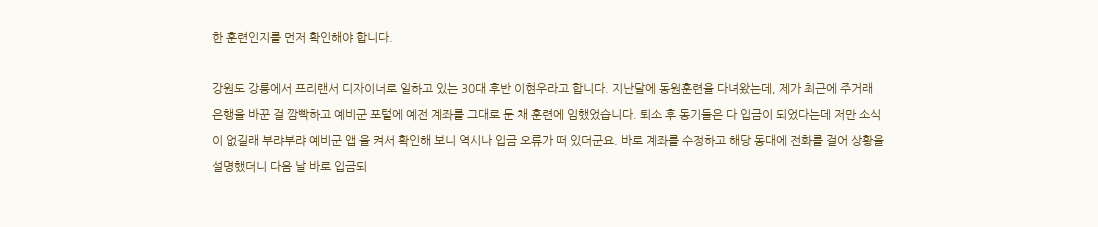한 훈련인지를 먼저 확인해야 합니다.

강원도 강릉에서 프리랜서 디자이너로 일하고 있는 30대 후반 이현우라고 합니다. 지난달에 동원훈련을 다녀왔는데, 제가 최근에 주거래 은행을 바꾼 걸 깜빡하고 예비군 포털에 예전 계좌를 그대로 둔 채 훈련에 임했었습니다. 퇴소 후 동기들은 다 입금이 되었다는데 저만 소식이 없길래 부랴부랴 예비군 앱 을 켜서 확인해 보니 역시나 입금 오류가 떠 있더군요. 바로 계좌를 수정하고 해당 동대에 전화를 걸어 상황을 설명했더니 다음 날 바로 입금되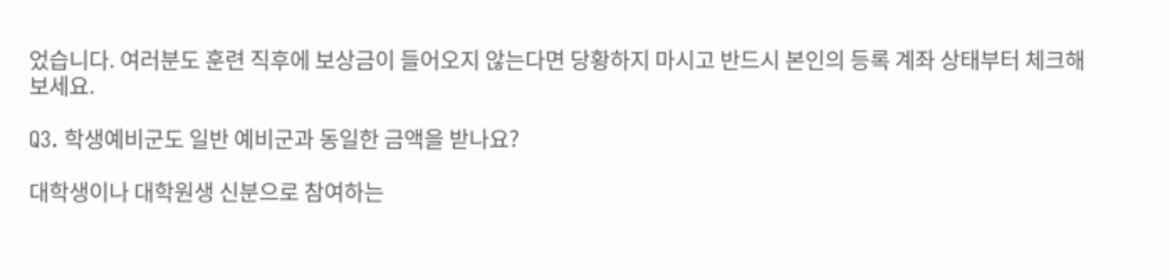었습니다. 여러분도 훈련 직후에 보상금이 들어오지 않는다면 당황하지 마시고 반드시 본인의 등록 계좌 상태부터 체크해 보세요.

Q3. 학생예비군도 일반 예비군과 동일한 금액을 받나요?

대학생이나 대학원생 신분으로 참여하는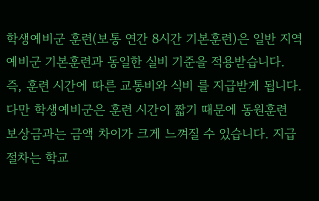학생예비군 훈련(보통 연간 8시간 기본훈련)은 일반 지역예비군 기본훈련과 동일한 실비 기준을 적용받습니다. 즉, 훈련 시간에 따른 교통비와 식비 를 지급받게 됩니다. 다만 학생예비군은 훈련 시간이 짧기 때문에 동원훈련 보상금과는 금액 차이가 크게 느껴질 수 있습니다. 지급 절차는 학교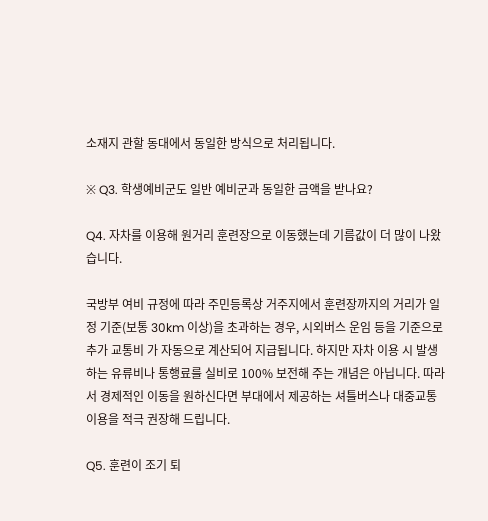소재지 관할 동대에서 동일한 방식으로 처리됩니다.

※ Q3. 학생예비군도 일반 예비군과 동일한 금액을 받나요?

Q4. 자차를 이용해 원거리 훈련장으로 이동했는데 기름값이 더 많이 나왔습니다.

국방부 여비 규정에 따라 주민등록상 거주지에서 훈련장까지의 거리가 일정 기준(보통 30km 이상)을 초과하는 경우, 시외버스 운임 등을 기준으로 추가 교통비 가 자동으로 계산되어 지급됩니다. 하지만 자차 이용 시 발생하는 유류비나 통행료를 실비로 100% 보전해 주는 개념은 아닙니다. 따라서 경제적인 이동을 원하신다면 부대에서 제공하는 셔틀버스나 대중교통 이용을 적극 권장해 드립니다.

Q5. 훈련이 조기 퇴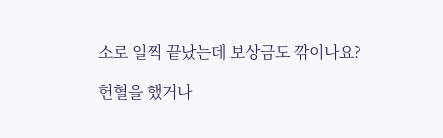소로 일찍 끝났는데 보상금도 깎이나요?

헌혈을 했거나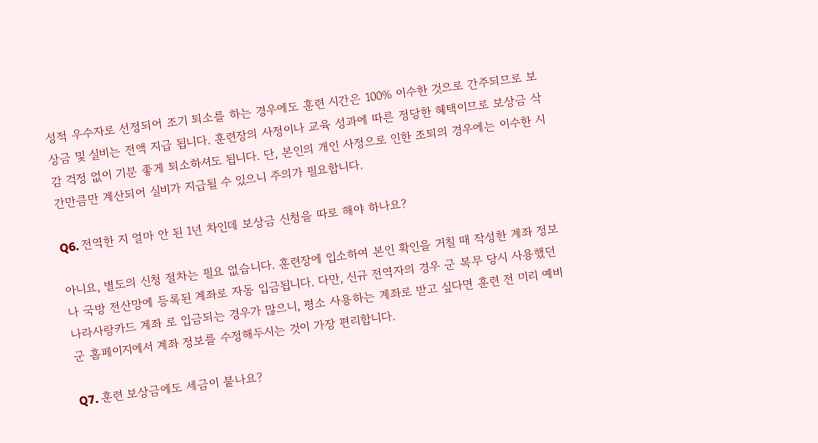성적 우수자로 선정되어 조기 퇴소를 하는 경우에도 훈련 시간은 100% 이수한 것으로 간주되므로 보상금 및 실비는 전액 지급 됩니다. 훈련장의 사정이나 교육 성과에 따른 정당한 혜택이므로 보상금 삭감 걱정 없이 기분 좋게 퇴소하셔도 됩니다. 단, 본인의 개인 사정으로 인한 조퇴의 경우에는 이수한 시간만큼만 계산되어 실비가 지급될 수 있으니 주의가 필요합니다.

Q6. 전역한 지 얼마 안 된 1년 차인데 보상금 신청을 따로 해야 하나요?

아니요, 별도의 신청 절차는 필요 없습니다. 훈련장에 입소하여 본인 확인을 거칠 때 작성한 계좌 정보나 국방 전산망에 등록된 계좌로 자동 입금됩니다. 다만, 신규 전역자의 경우 군 복무 당시 사용했던 나라사랑카드 계좌 로 입금되는 경우가 많으니, 평소 사용하는 계좌로 받고 싶다면 훈련 전 미리 예비군 홈페이지에서 계좌 정보를 수정해두시는 것이 가장 편리합니다.

Q7. 훈련 보상금에도 세금이 붙나요?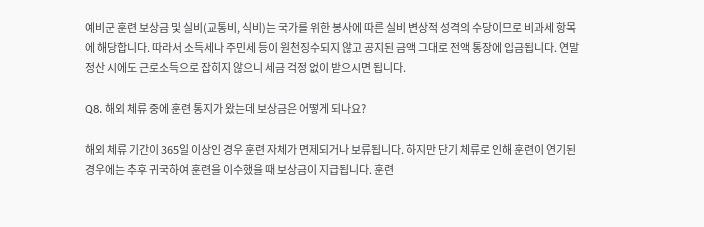예비군 훈련 보상금 및 실비(교통비, 식비)는 국가를 위한 봉사에 따른 실비 변상적 성격의 수당이므로 비과세 항목에 해당합니다. 따라서 소득세나 주민세 등이 원천징수되지 않고 공지된 금액 그대로 전액 통장에 입금됩니다. 연말정산 시에도 근로소득으로 잡히지 않으니 세금 걱정 없이 받으시면 됩니다.

Q8. 해외 체류 중에 훈련 통지가 왔는데 보상금은 어떻게 되나요?

해외 체류 기간이 365일 이상인 경우 훈련 자체가 면제되거나 보류됩니다. 하지만 단기 체류로 인해 훈련이 연기된 경우에는 추후 귀국하여 훈련을 이수했을 때 보상금이 지급됩니다. 훈련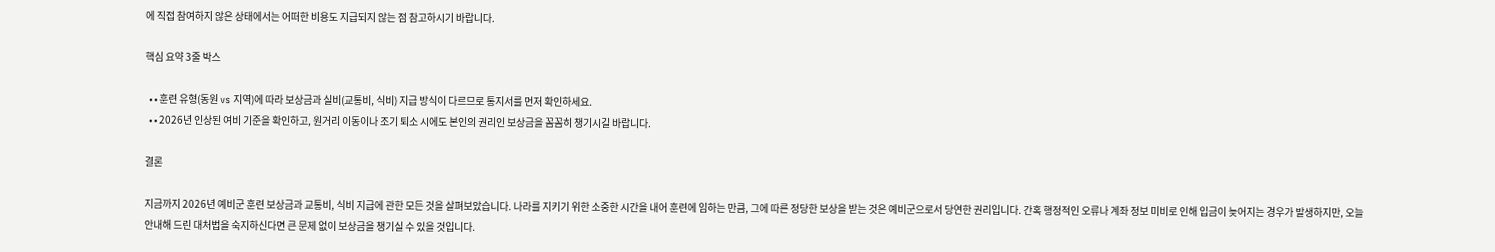에 직접 참여하지 않은 상태에서는 어떠한 비용도 지급되지 않는 점 참고하시기 바랍니다.

핵심 요약 3줄 박스

  • • 훈련 유형(동원 vs 지역)에 따라 보상금과 실비(교통비, 식비) 지급 방식이 다르므로 통지서를 먼저 확인하세요.
  • • 2026년 인상된 여비 기준을 확인하고, 원거리 이동이나 조기 퇴소 시에도 본인의 권리인 보상금을 꼼꼼히 챙기시길 바랍니다.

결론

지금까지 2026년 예비군 훈련 보상금과 교통비, 식비 지급에 관한 모든 것을 살펴보았습니다. 나라를 지키기 위한 소중한 시간을 내어 훈련에 임하는 만큼, 그에 따른 정당한 보상을 받는 것은 예비군으로서 당연한 권리입니다. 간혹 행정적인 오류나 계좌 정보 미비로 인해 입금이 늦어지는 경우가 발생하지만, 오늘 안내해 드린 대처법을 숙지하신다면 큰 문제 없이 보상금을 챙기실 수 있을 것입니다.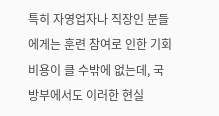특히 자영업자나 직장인 분들에게는 훈련 참여로 인한 기회비용이 클 수밖에 없는데, 국방부에서도 이러한 현실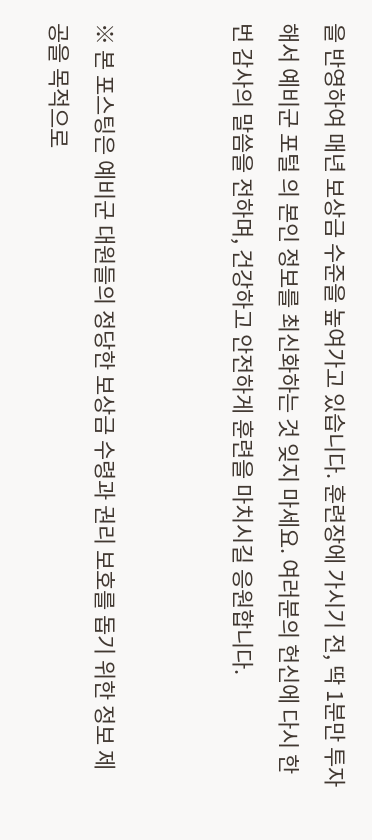을 반영하여 매년 보상금 수준을 높여가고 있습니다. 훈련장에 가시기 전, 딱 1분만 투자해서 예비군 포털 의 본인 정보를 최신화하는 것 잊지 마세요. 여러분의 헌신에 다시 한번 감사의 말씀을 전하며, 건강하고 안전하게 훈련을 마치시길 응원합니다.


※ 본 포스팅은 예비군 대원들의 정당한 보상금 수령과 권리 보호를 돕기 위한 정보 제공을 목적으로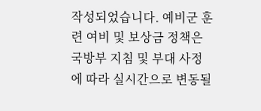작성되었습니다. 예비군 훈련 여비 및 보상금 정책은 국방부 지침 및 부대 사정에 따라 실시간으로 변동될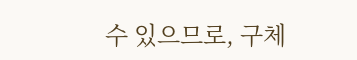수 있으므로, 구체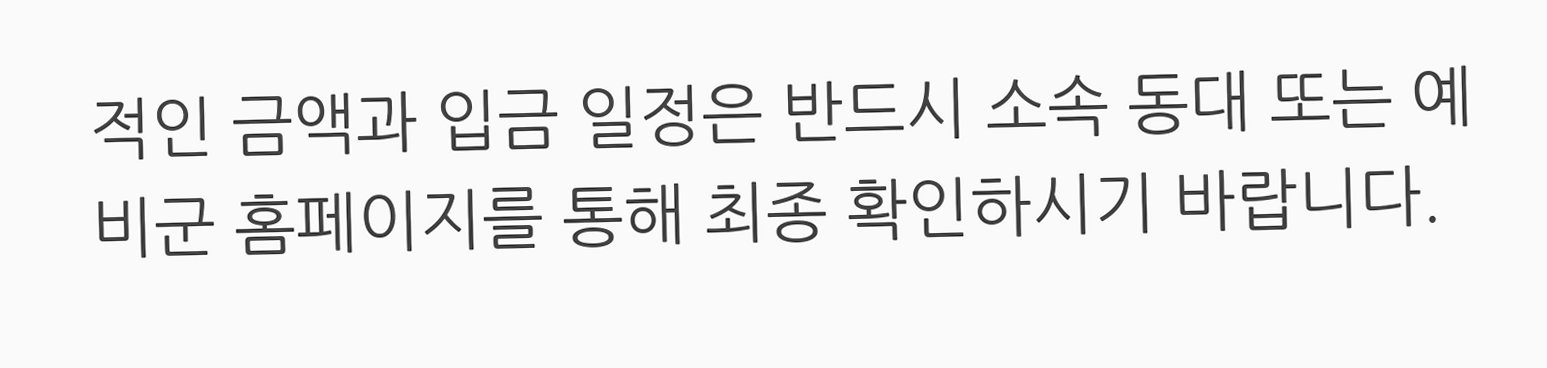적인 금액과 입금 일정은 반드시 소속 동대 또는 예비군 홈페이지를 통해 최종 확인하시기 바랍니다.